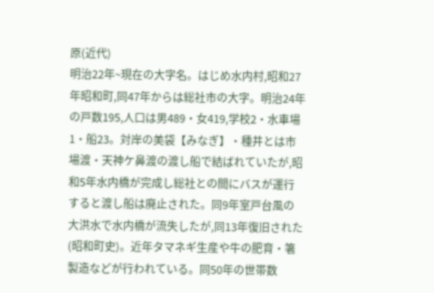原(近代)
明治22年~現在の大字名。はじめ水内村,昭和27年昭和町,同47年からは総社市の大字。明治24年の戸数195,人口は男489・女419,学校2・水車場1・船23。対岸の美袋【みなぎ】・種井とは市場渡・天神ケ鼻渡の渡し船で結ばれていたが,昭和5年水内橋が完成し総社との間にバスが運行すると渡し船は廃止された。同9年室戸台風の大洪水で水内橋が流失したが,同13年復旧された(昭和町史)。近年タマネギ生産や牛の肥育・箸製造などが行われている。同50年の世帯数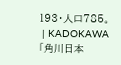193・人口785。
 | KADOKAWA 「角川日本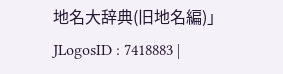地名大辞典(旧地名編)」 JLogosID : 7418883 |